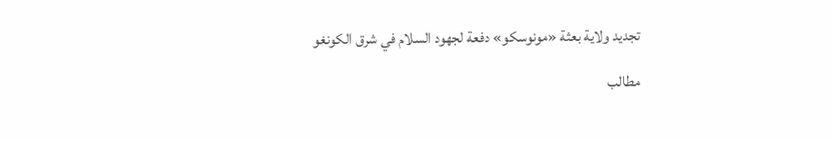تجديد ولاية بعثة «مونوسكو» دفعة لجهود السلام في شرق الكونغو

مطالب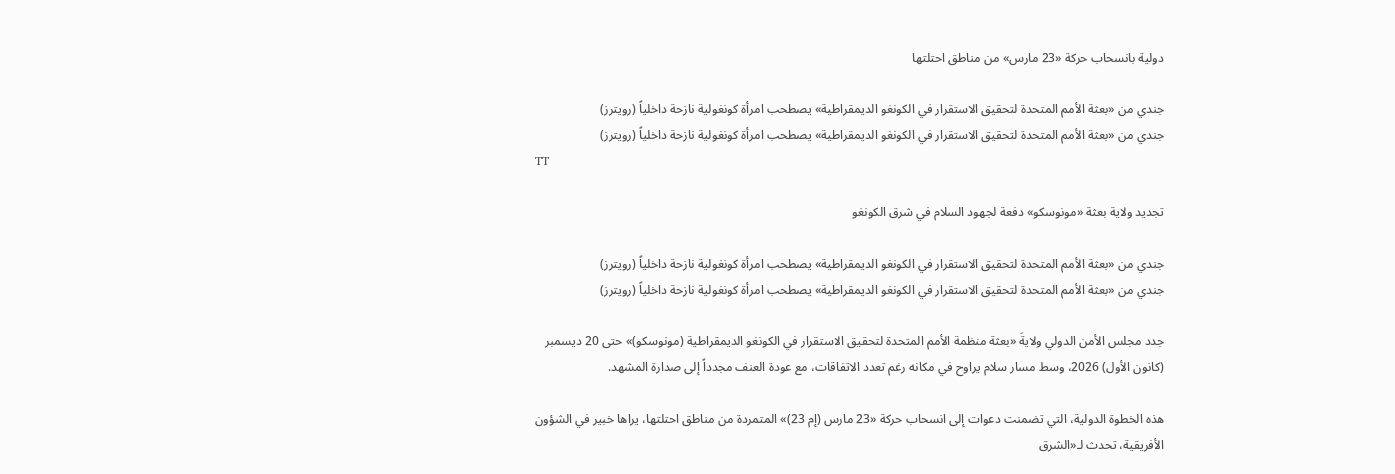دولية بانسحاب حركة «23 مارس» من مناطق احتلتها

جندي من «بعثة الأمم المتحدة لتحقيق الاستقرار في الكونغو الديمقراطية» يصطحب امرأة كونغولية نازحة داخلياً (رويترز)
جندي من «بعثة الأمم المتحدة لتحقيق الاستقرار في الكونغو الديمقراطية» يصطحب امرأة كونغولية نازحة داخلياً (رويترز)
TT

تجديد ولاية بعثة «مونوسكو» دفعة لجهود السلام في شرق الكونغو

جندي من «بعثة الأمم المتحدة لتحقيق الاستقرار في الكونغو الديمقراطية» يصطحب امرأة كونغولية نازحة داخلياً (رويترز)
جندي من «بعثة الأمم المتحدة لتحقيق الاستقرار في الكونغو الديمقراطية» يصطحب امرأة كونغولية نازحة داخلياً (رويترز)

جدد مجلس الأمن الدولي ولايةَ «بعثة منظمة الأمم المتحدة لتحقيق الاستقرار في الكونغو الديمقراطية (مونوسكو)» حتى 20 ديسمبر (كانون الأول) 2026، وسط مسار سلام يراوح في مكانه رغم تعدد الاتفاقات، مع عودة العنف مجدداً إلى صدارة المشهد.

هذه الخطوة الدولية، التي تضمنت دعوات إلى انسحاب حركة «23 مارس (إم 23)» المتمردة من مناطق احتلتها، يراها خبير في الشؤون الأفريقية، تحدث لـ«الشرق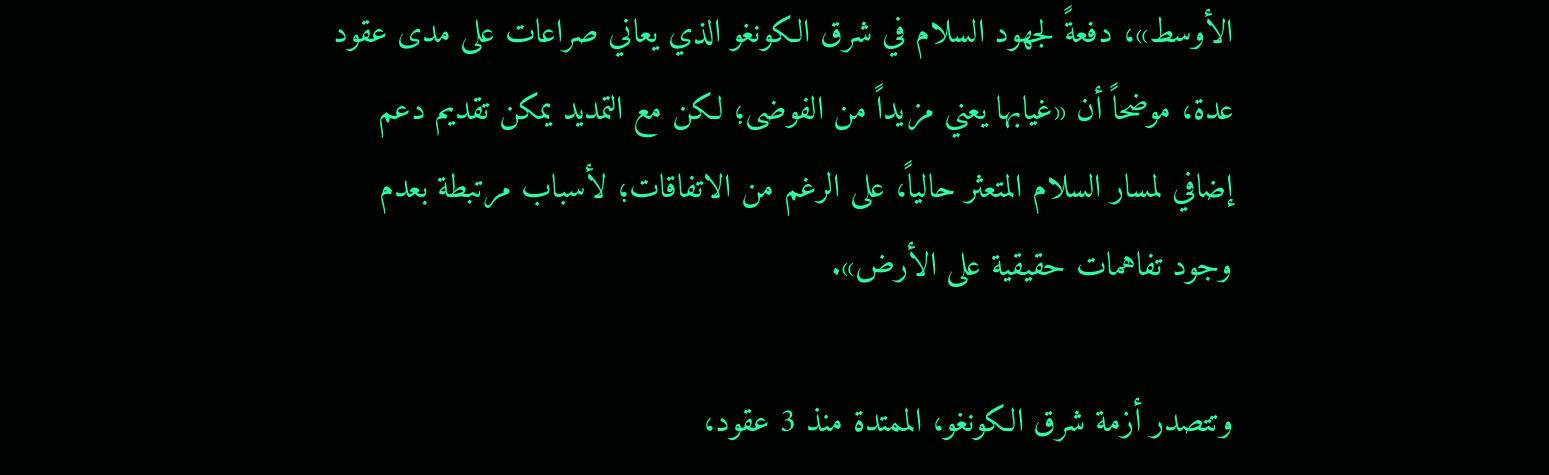الأوسط»، دفعةً لجهود السلام في شرق الكونغو الذي يعاني صراعات على مدى عقود عدة، موضحاً أن «غيابها يعني مزيداً من الفوضى؛ لكن مع التمديد يمكن تقديم دعم إضافي لمسار السلام المتعثر حالياً، على الرغم من الاتفاقات؛ لأسباب مرتبطة بعدم وجود تفاهمات حقيقية على الأرض».

وتتصدر أزمة شرق الكونغو، الممتدة منذ 3 عقود،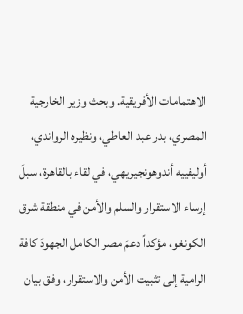الاهتمامات الأفريقية. وبحث وزير الخارجية المصري، بدر عبد العاطي، ونظيره الرواندي، أوليفييه أندوهونجيريهي، في لقاء بالقاهرة، سبلَ إرساء الاستقرار والسلم والأمن في منطقة شرق الكونغو، مؤكداً دعمَ مصر الكامل الجهودَ كافة الرامية إلى تثبيت الأمن والاستقرار، وفق بيان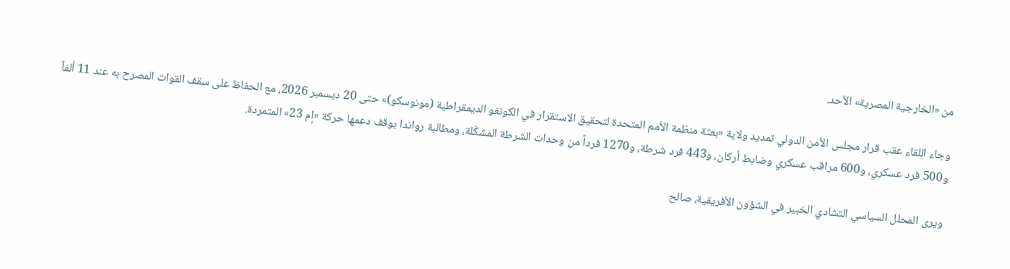من «الخارجية المصرية» الأحد.

وجاء اللقاء عقب قرار مجلس الأمن الدولي تمديد ولاية «بعثة منظمة الأمم المتحدة لتحقيق الاستقرار في الكونغو الديمقراطية (مونوسكو)» حتى 20 ديسمبر 2026، مع الحفاظ على سقف القوات المصرح به عند 11 ألفاً و500 فرد عسكري، و600 مراقب عسكري وضابط أركان، و443 فرد شرطة، و1270 فرداً من وحدات الشرطة المشكّلة، ومطالبة رواندا بوقف دعمها حركة «إم 23» المتمردة.

ويرى المحلل السياسي التشادي الخبير في الشؤون الأفريقية، صالح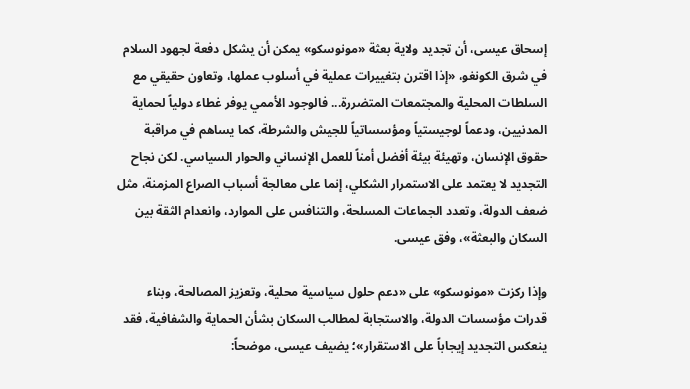إسحاق عيسى، أن تجديد ولاية بعثة «مونوسكو» يمكن أن يشكل دفعة لجهود السلام في شرق الكونغو، «إذا اقترن بتغييرات عملية في أسلوب عملها، وتعاون حقيقي مع السلطات المحلية والمجتمعات المتضررة... فالوجود الأممي يوفر غطاء دولياً لحماية المدنيين، ودعماً لوجيستياً ومؤسساتياً للجيش والشرطة، كما يساهم في مراقبة حقوق الإنسان، وتهيئة بيئة أفضل أمناً للعمل الإنساني والحوار السياسي. لكن نجاح التجديد لا يعتمد على الاستمرار الشكلي، إنما على معالجة أسباب الصراع المزمنة، مثل ضعف الدولة، وتعدد الجماعات المسلحة، والتنافس على الموارد، وانعدام الثقة بين السكان والبعثة»، وفق عيسى.

وإذا ركزت «مونوسكو» على «دعم حلول سياسية محلية، وتعزيز المصالحة، وبناء قدرات مؤسسات الدولة، والاستجابة لمطالب السكان بشأن الحماية والشفافية، فقد ينعكس التجديد إيجاباً على الاستقرار»؛ يضيف عيسى، موضحاً: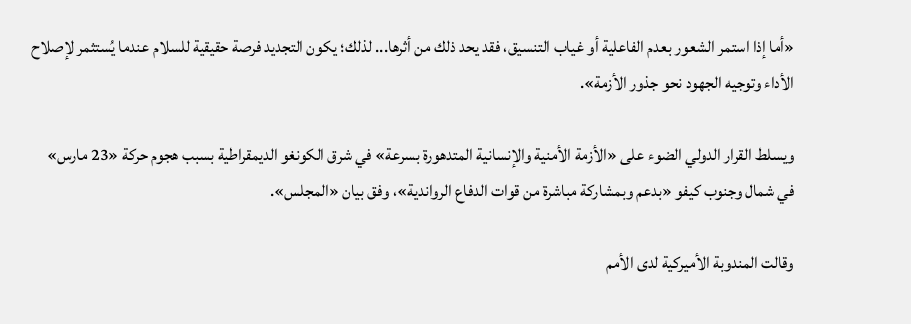«أما إذا استمر الشعور بعدم الفاعلية أو غياب التنسيق، فقد يحد ذلك من أثرها... لذلك؛ يكون التجديد فرصة حقيقية للسلام عندما يُستثمر لإصلاح الأداء وتوجيه الجهود نحو جذور الأزمة».

ويسلط القرار الدولي الضوء على «الأزمة الأمنية والإنسانية المتدهورة بسرعة» في شرق الكونغو الديمقراطية بسبب هجوم حركة «23 مارس» في شمال وجنوب كيفو «بدعم وبمشاركة مباشرة من قوات الدفاع الرواندية»، وفق بيان «المجلس».

وقالت المندوبة الأميركية لدى الأمم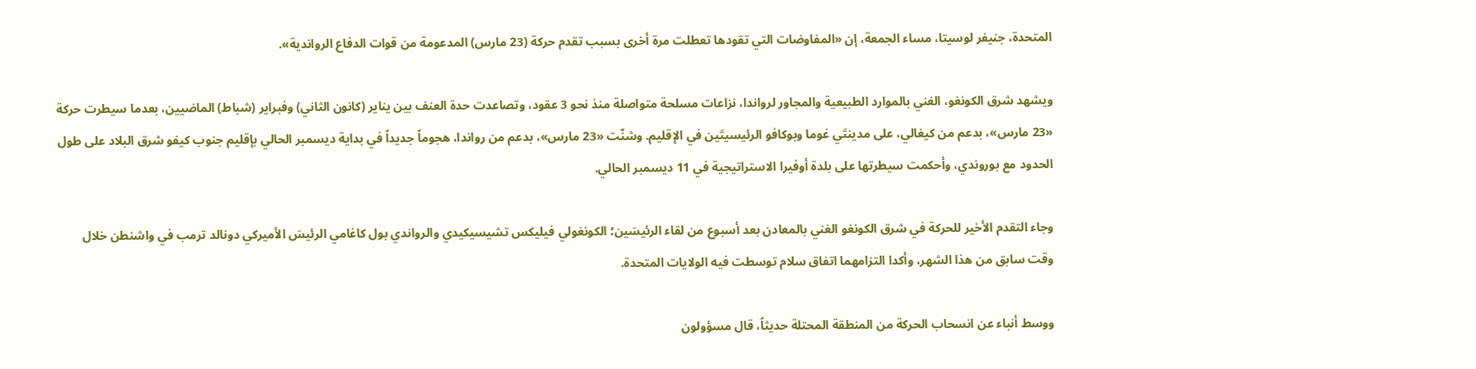المتحدة، جنيفر لوسيتا، مساء الجمعة، إن «المفاوضات التي تقودها تعطلت مرة أخرى بسبب تقدم حركة (23 مارس) المدعومة من قوات الدفاع الرواندية».

ويشهد شرق الكونغو، الغني بالموارد الطبيعية والمجاور لرواندا، نزاعات مسلحة متواصلة منذ نحو 3 عقود، وتصاعدت حدة العنف بين يناير (كانون الثاني) وفبراير (شباط) الماضيين، بعدما سيطرت حركة «23 مارس»، بدعم من كيغالي، على مدينتَي غوما وبوكافو الرئيسيتَين في الإقليم. وشنّت «23 مارس»، بدعم من رواندا، هجوماً جديداً في بداية ديسمبر الحالي بإقليم جنوب كيفو شرق البلاد على طول الحدود مع بوروندي، وأحكمت سيطرتها على بلدة أوفيرا الاستراتيجية في 11 ديسمبر الحالي.

وجاء التقدم الأخير للحركة في شرق الكونغو الغني بالمعادن بعد أسبوع من لقاء الرئيسَين؛ الكونغولي فيليكس تشيسيكيدي والرواندي بول كاغامي الرئيسَ الأميركي دونالد ترمب في واشنطن خلال وقت سابق من هذا الشهر، وأكدا التزامهما اتفاق سلام توسطت فيه الولايات المتحدة.

ووسط أنباء عن انسحاب الحركة من المنطقة المحتلة حديثاً، قال مسؤولون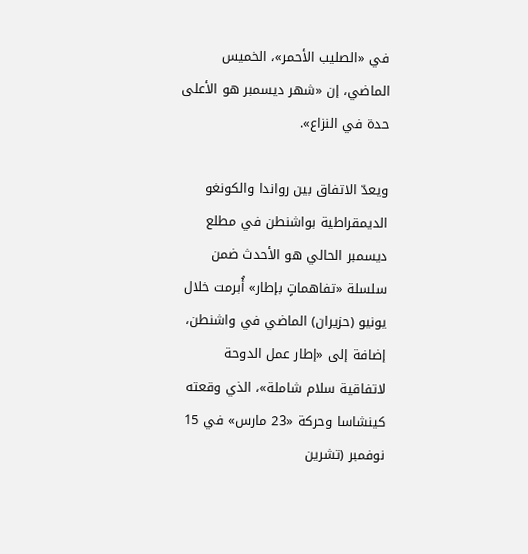في «الصليب الأحمر»، الخميس الماضي، إن «شهر ديسمبر هو الأعلى حدة في النزاع».

ويعدّ الاتفاق بين رواندا والكونغو الديمقراطية بواشنطن في مطلع ديسمبر الحالي هو الأحدث ضمن سلسلة «تفاهماتٍ بإطار» أُبرمت خلال يونيو (حزيران) الماضي في واشنطن، إضافة إلى «إطار عمل الدوحة لاتفاقية سلام شاملة»، الذي وقعته كينشاسا وحركة «23 مارس» في 15 نوفمبر (تشرين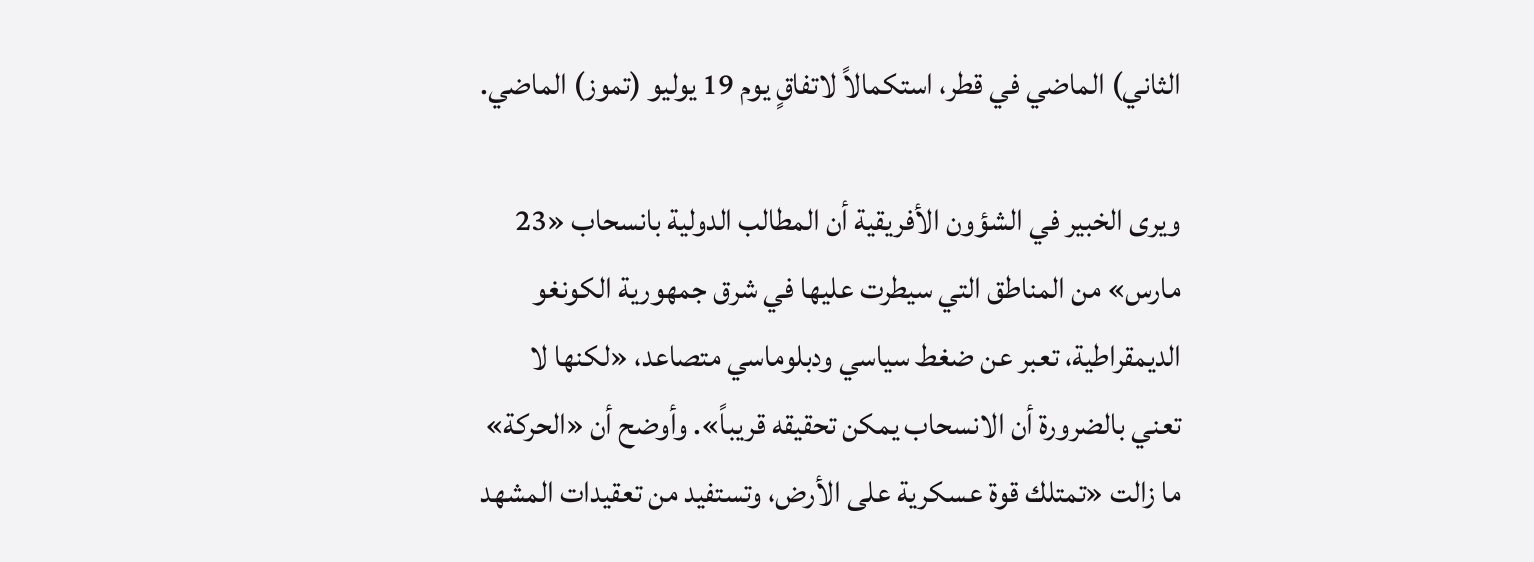الثاني) الماضي في قطر، استكمالاً لاتفاقٍ يوم 19 يوليو (تموز) الماضي.

ويرى الخبير في الشؤون الأفريقية أن المطالب الدولية بانسحاب «23 مارس» من المناطق التي سيطرت عليها في شرق جمهورية الكونغو الديمقراطية، تعبر عن ضغط سياسي ودبلوماسي متصاعد، «لكنها لا تعني بالضرورة أن الانسحاب يمكن تحقيقه قريباً». وأوضح أن «الحركة» ما زالت «تمتلك قوة عسكرية على الأرض، وتستفيد من تعقيدات المشهد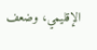الإقليمي، وضعف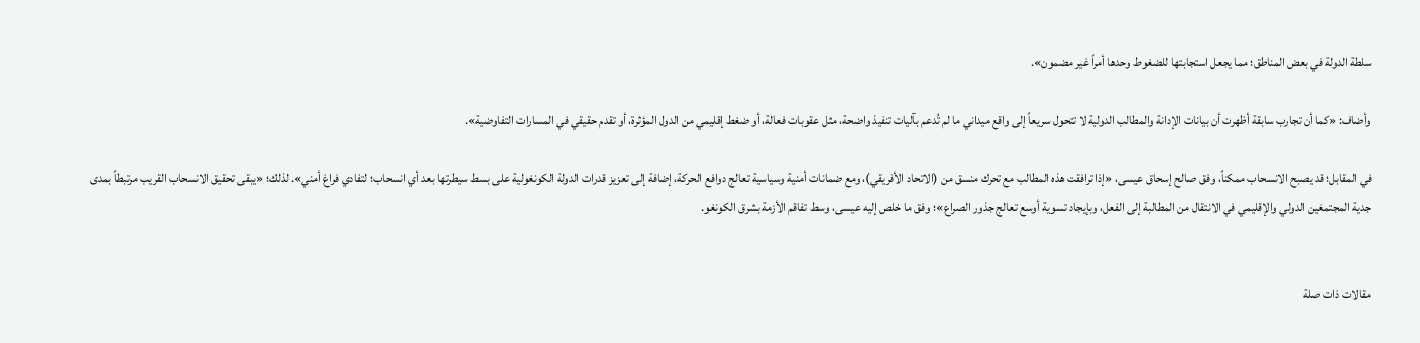سلطة الدولة في بعض المناطق؛ مما يجعل استجابتها للضغوط وحدها أمراً غير مضمون».

وأضاف: «كما أن تجارب سابقة أظهرت أن بيانات الإدانة والمطالب الدولية لا تتحول سريعاً إلى واقع ميداني ما لم تُدعم بآليات تنفيذ واضحة، مثل عقوبات فعالة، أو ضغط إقليمي من الدول المؤثرة، أو تقدم حقيقي في المسارات التفاوضية».

في المقابل؛ قد يصبح الانسحاب ممكناً، وفق صالح إسحاق عيسى، «إذا ترافقت هذه المطالب مع تحرك منسق من (الاتحاد الأفريقي)، ومع ضمانات أمنية وسياسية تعالج دوافع الحركة، إضافة إلى تعزيز قدرات الدولة الكونغولية على بسط سيطرتها بعد أي انسحاب؛ لتفادي فراغ أمني». لذلك؛ «يبقى تحقيق الانسحاب القريب مرتبطاً بمدى جدية المجتمعَين الدولي والإقليمي في الانتقال من المطالبة إلى الفعل، وبإيجاد تسوية أوسع تعالج جذور الصراع»؛ وفق ما خلص إليه عيسى، وسط تفاقم الأزمة بشرق الكونغو.


مقالات ذات صلة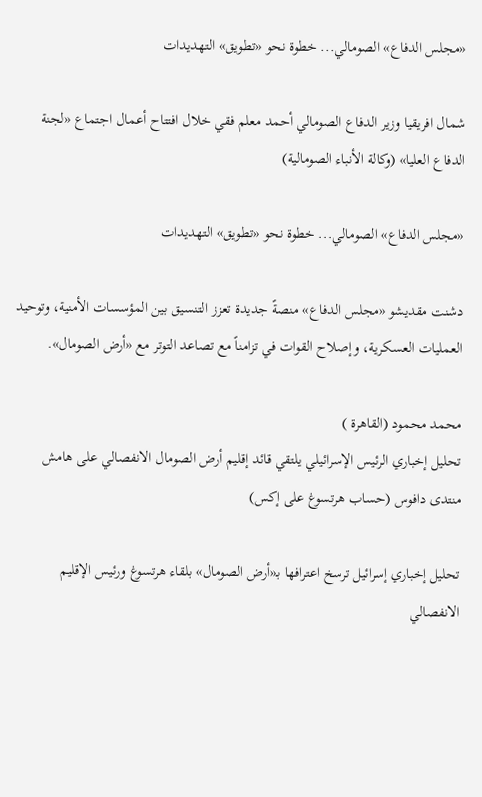«مجلس الدفاع» الصومالي... خطوة نحو «تطويق» التهديدات

شمال افريقيا وزير الدفاع الصومالي أحمد معلم فقي خلال افتتاح أعمال اجتماع «لجنة الدفاع العليا» (وكالة الأنباء الصومالية)

«مجلس الدفاع» الصومالي... خطوة نحو «تطويق» التهديدات

دشنت مقديشو «مجلس الدفاع» منصةً جديدة تعزز التنسيق بين المؤسسات الأمنية، وتوحيد العمليات العسكرية، وإصلاح القوات في تزامناً مع تصاعد التوتر مع «أرض الصومال».

محمد محمود (القاهرة )
تحليل إخباري الرئيس الإسرائيلي يلتقي قائد إقليم أرض الصومال الانفصالي على هامش منتدى دافوس (حساب هرتسوغ على إكس)

تحليل إخباري إسرائيل ترسخ اعترافها بـ«أرض الصومال» بلقاء هرتسوغ ورئيس الإقليم الانفصالي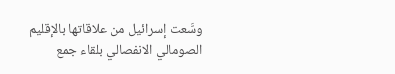وسَّعت إسرائيل من علاقاتها بالإقليم الصومالي الانفصالي بلقاء جمع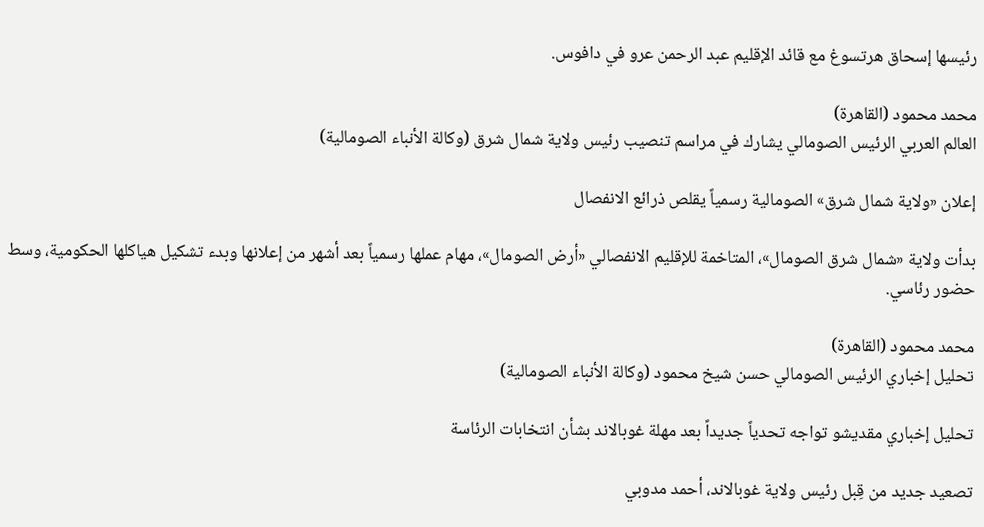رئيسها إسحاق هرتسوغ مع قائد الإقليم عبد الرحمن عرو في دافوس.

محمد محمود (القاهرة)
العالم العربي الرئيس الصومالي يشارك في مراسم تنصيب رئيس ولاية شمال شرق (وكالة الأنباء الصومالية)

إعلان «ولاية شمال شرق» الصومالية رسمياً يقلص ذرائع الانفصال

بدأت ولاية «شمال شرق الصومال»، المتاخمة للإقليم الانفصالي «أرض الصومال»، مهام عملها رسمياً بعد أشهر من إعلانها وبدء تشكيل هياكلها الحكومية، وسط حضور رئاسي.

محمد محمود (القاهرة)
تحليل إخباري الرئيس الصومالي حسن شيخ محمود (وكالة الأنباء الصومالية)

تحليل إخباري مقديشو تواجه تحدياً جديداً بعد مهلة غوبالاند بشأن انتخابات الرئاسة

تصعيد جديد من قِبل رئيس ولاية غوبالاند، أحمد مدوبي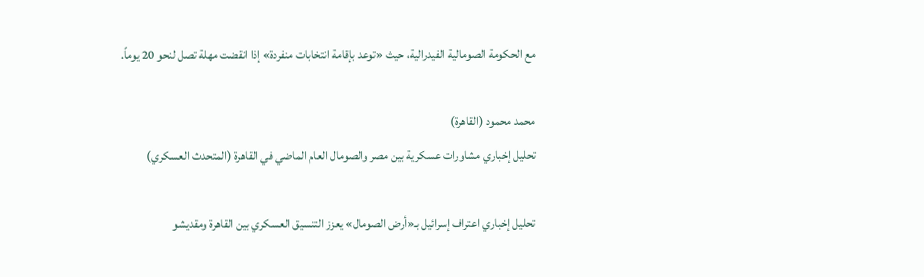مع الحكومة الصومالية الفيدرالية، حيث «توعد بإقامة انتخابات منفردة» إذا انقضت مهلة تصل لنحو 20 يوماً.

محمد محمود (القاهرة)
تحليل إخباري مشاورات عسكرية بين مصر والصومال العام الماضي في القاهرة (المتحدث العسكري)

تحليل إخباري اعتراف إسرائيل بـ«أرض الصومال» يعزز التنسيق العسكري بين القاهرة ومقديشو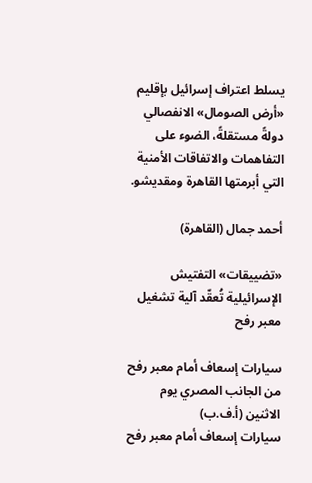يسلط اعتراف إسرائيل بإقليم «أرض الصومال» الانفصالي دولةً مستقلةً، الضوء على التفاهمات والاتفاقات الأمنية التي أبرمتها القاهرة ومقديشو.

أحمد جمال (القاهرة)

«تضييقات» التفتيش الإسرائيلية تُعقّد آلية تشغيل معبر رفح

سيارات إسعاف أمام معبر رفح من الجانب المصري يوم الاثنين (أ.ف.ب)
سيارات إسعاف أمام معبر رفح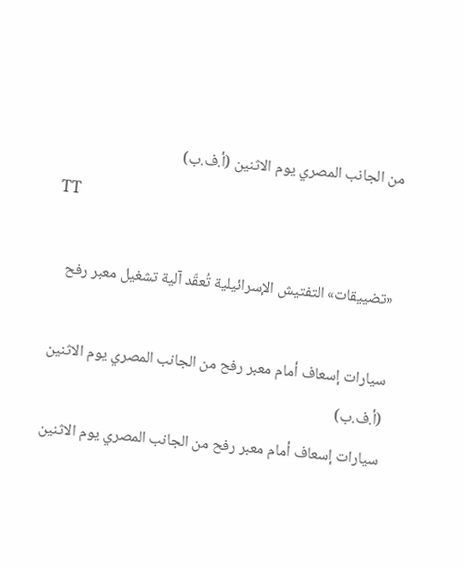من الجانب المصري يوم الاثنين (أ.ف.ب)
TT

«تضييقات» التفتيش الإسرائيلية تُعقّد آلية تشغيل معبر رفح

سيارات إسعاف أمام معبر رفح من الجانب المصري يوم الاثنين (أ.ف.ب)
سيارات إسعاف أمام معبر رفح من الجانب المصري يوم الاثنين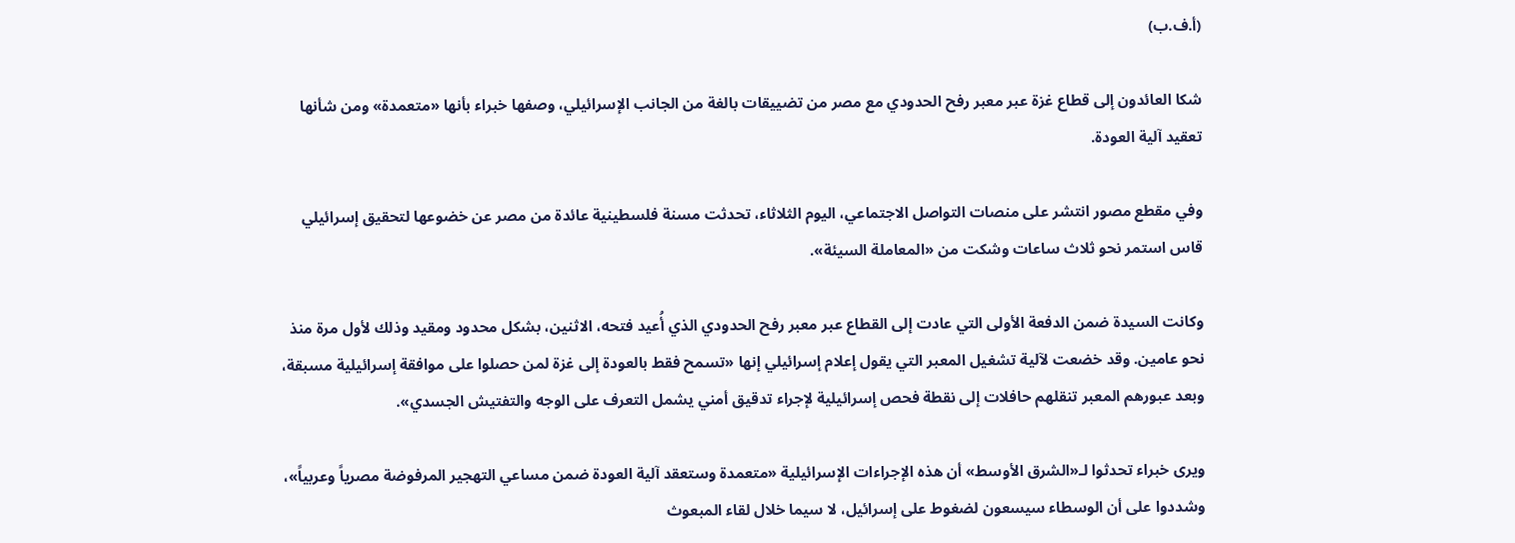(أ.ف.ب)

شكا العائدون إلى قطاع غزة عبر معبر رفح الحدودي مع مصر من تضييقات بالغة من الجانب الإسرائيلي، وصفها خبراء بأنها «متعمدة» ومن شأنها تعقيد آلية العودة.

وفي مقطع مصور انتشر على منصات التواصل الاجتماعي، اليوم الثلاثاء، تحدثت مسنة فلسطينية عائدة من مصر عن خضوعها لتحقيق إسرائيلي قاس استمر نحو ثلاث ساعات وشكت من «المعاملة السيئة».

وكانت السيدة ضمن الدفعة الأولى التي عادت إلى القطاع عبر معبر رفح الحدودي الذي أُعيد فتحه، الاثنين، بشكل محدود ومقيد وذلك لأول مرة منذ نحو عامين. وقد خضعت لآلية تشغيل المعبر التي يقول إعلام إسرائيلي إنها «تسمح فقط بالعودة إلى غزة لمن حصلوا على موافقة إسرائيلية مسبقة، وبعد عبورهم المعبر تنقلهم حافلات إلى نقطة فحص إسرائيلية لإجراء تدقيق أمني يشمل التعرف على الوجه والتفتيش الجسدي».

ويرى خبراء تحدثوا لـ«الشرق الأوسط» أن هذه الإجراءات الإسرائيلية «متعمدة وستعقد آلية العودة ضمن مساعي التهجير المرفوضة مصرياً وعربياً»، وشددوا على أن الوسطاء سيسعون لضغوط على إسرائيل، لا سيما خلال لقاء المبعوث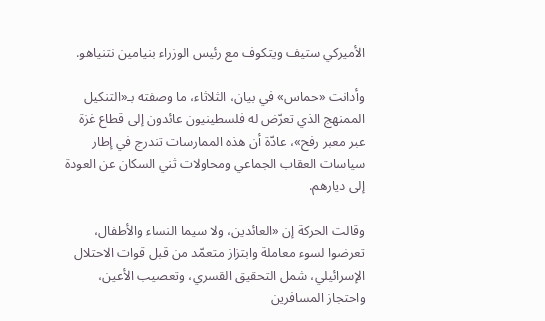الأميركي ستيف ويتكوف مع رئيس الوزراء بنيامين نتنياهو.

وأدانت «حماس» في بيان، الثلاثاء، ما وصفته بـ«التنكيل الممنهج الذي تعرّض له فلسطينيون عائدون إلى قطاع غزة عبر معبر رفح»، عادّة أن هذه الممارسات تندرج في إطار سياسات العقاب الجماعي ومحاولات ثني السكان عن العودة إلى ديارهم.

وقالت الحركة إن «العائدين، ولا سيما النساء والأطفال، تعرضوا لسوء معاملة وابتزاز متعمّد من قبل قوات الاحتلال الإسرائيلي، شمل التحقيق القسري، وتعصيب الأعين، واحتجاز المسافرين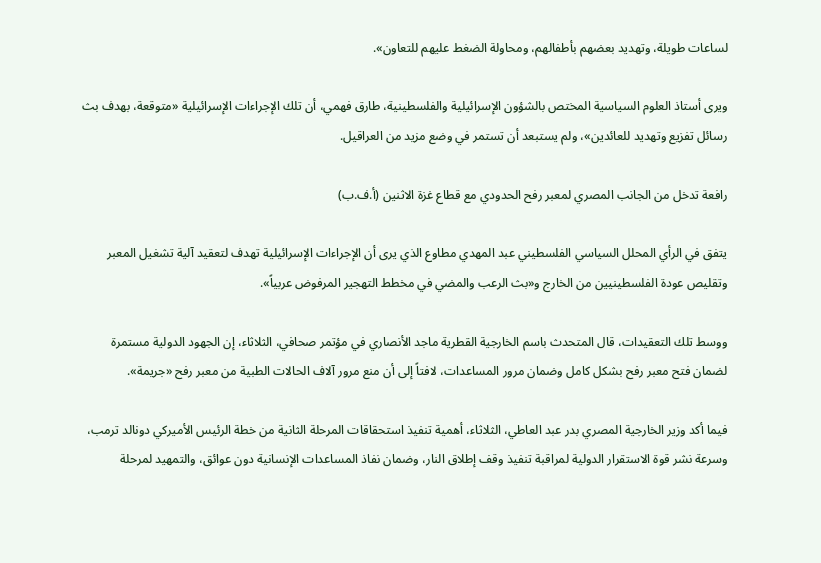لساعات طويلة، وتهديد بعضهم بأطفالهم، ومحاولة الضغط عليهم للتعاون».

ويرى أستاذ العلوم السياسية المختص بالشؤون الإسرائيلية والفلسطينية، طارق فهمي، أن تلك الإجراءات الإسرائيلية «متوقعة، بهدف بث رسائل تفزيع وتهديد للعائدين»، ولم يستبعد أن تستمر في وضع مزيد من العراقيل.

رافعة تدخل من الجانب المصري لمعبر رفح الحدودي مع قطاع غزة الاثنين (أ.ف.ب)

يتفق في الرأي المحلل السياسي الفلسطيني عبد المهدي مطاوع الذي يرى أن الإجراءات الإسرائيلية تهدف لتعقيد آلية تشغيل المعبر وتقليص عودة الفلسطينيين من الخارج و«بث الرعب والمضي في مخطط التهجير المرفوض عربياً».

ووسط تلك التعقيدات، قال المتحدث باسم الخارجية القطرية ماجد الأنصاري في مؤتمر صحافي، الثلاثاء، إن الجهود الدولية مستمرة لضمان فتح معبر رفح بشكل كامل وضمان مرور المساعدات، لافتاً إلى أن منع مرور آلاف الحالات الطبية من معبر رفح «جريمة».

فيما أكد وزير الخارجية المصري بدر عبد العاطي، الثلاثاء، أهمية تنفيذ استحقاقات المرحلة الثانية من خطة الرئيس الأميركي دونالد ترمب، وسرعة نشر قوة الاستقرار الدولية لمراقبة تنفيذ وقف إطلاق النار، وضمان نفاذ المساعدات الإنسانية دون عوائق، والتمهيد لمرحلة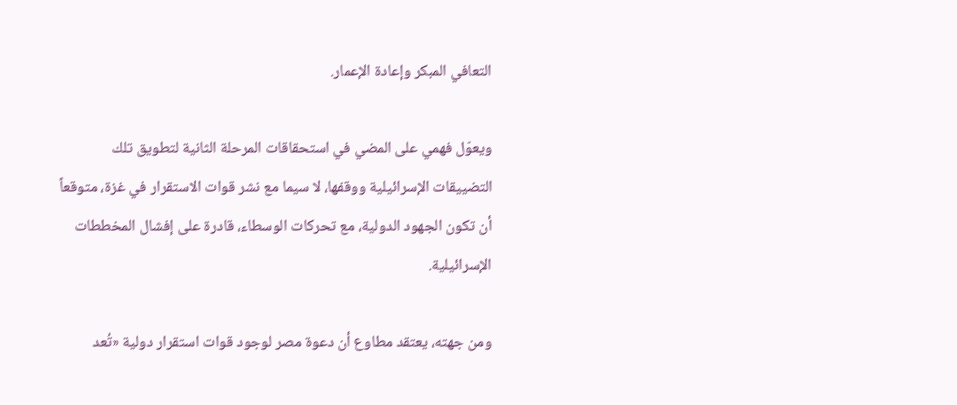التعافي المبكر وإعادة الإعمار.

ويعوّل فهمي على المضي في استحقاقات المرحلة الثانية لتطويق تلك التضييقات الإسرائيلية ووقفها، لا سيما مع نشر قوات الاستقرار في غزة، متوقعاً أن تكون الجهود الدولية، مع تحركات الوسطاء، قادرة على إفشال المخططات الإسرائيلية.

ومن جهته، يعتقد مطاوع أن دعوة مصر لوجود قوات استقرار دولية «تُعد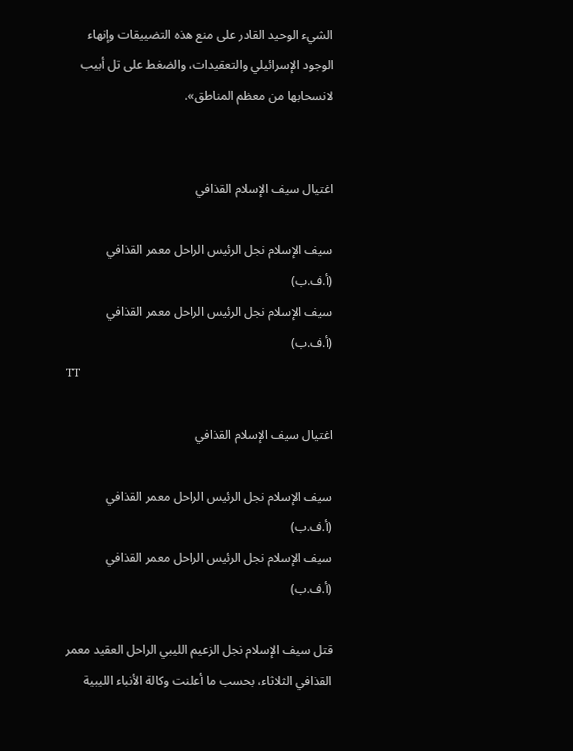الشيء الوحيد القادر على منع هذه التضييقات وإنهاء الوجود الإسرائيلي والتعقيدات، والضغط على تل أبيب لانسحابها من معظم المناطق».


اغتيال سيف الإسلام القذافي

سيف الإسلام نجل الرئيس الراحل معمر القذافي (أ.ف.ب)
سيف الإسلام نجل الرئيس الراحل معمر القذافي (أ.ف.ب)
TT

اغتيال سيف الإسلام القذافي

سيف الإسلام نجل الرئيس الراحل معمر القذافي (أ.ف.ب)
سيف الإسلام نجل الرئيس الراحل معمر القذافي (أ.ف.ب)

قتل سيف الإسلام نجل الزعيم الليبي الراحل العقيد معمر القذافي الثلاثاء، بحسب ما أعلنت وكالة الأنباء الليبية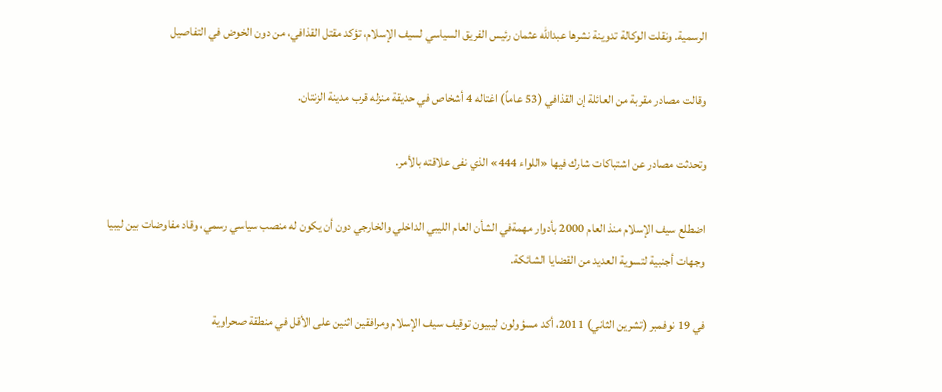الرسمية. ونقلت الوكالة تدوينة نشرها عبدالله عثمان رئيس الفريق السياسي لسيف الإسلام، تؤكد مقتل القذافي، من دون الخوض في التفاصيل

وقالت مصادر مقربة من العائلة إن القذافي (53 عاماً) اغتاله 4 أشخاص في حديقة منزله قرب مدينة الزنتان.

وتحدثت مصادر عن اشتباكات شارك فيها «اللواء 444» الذي نفى علاقته بالأمر.

اضطلع سيف الإسلام منذ العام 2000 بأدوار مهمةفي الشأن العام الليبي الداخلي والخارجي دون أن يكون له منصب سياسي رسمي، وقاد مفاوضات بين ليبيا وجهات أجنبية لتسوية العديد من القضايا الشائكة.

في 19 نوفمبر (تشرين الثاني) 2011، أكد مسؤولون ليبيون توقيف سيف الإسلام ومرافقين اثنين على الأقل في منطقة صحراوية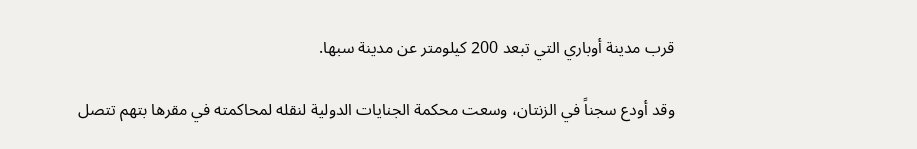قرب مدينة أوباري التي تبعد 200 كيلومتر عن مدينة سبها.

وقد أودع سجناً في الزنتان، وسعت محكمة الجنايات الدولية لنقله لمحاكمته في مقرها بتهم تتصل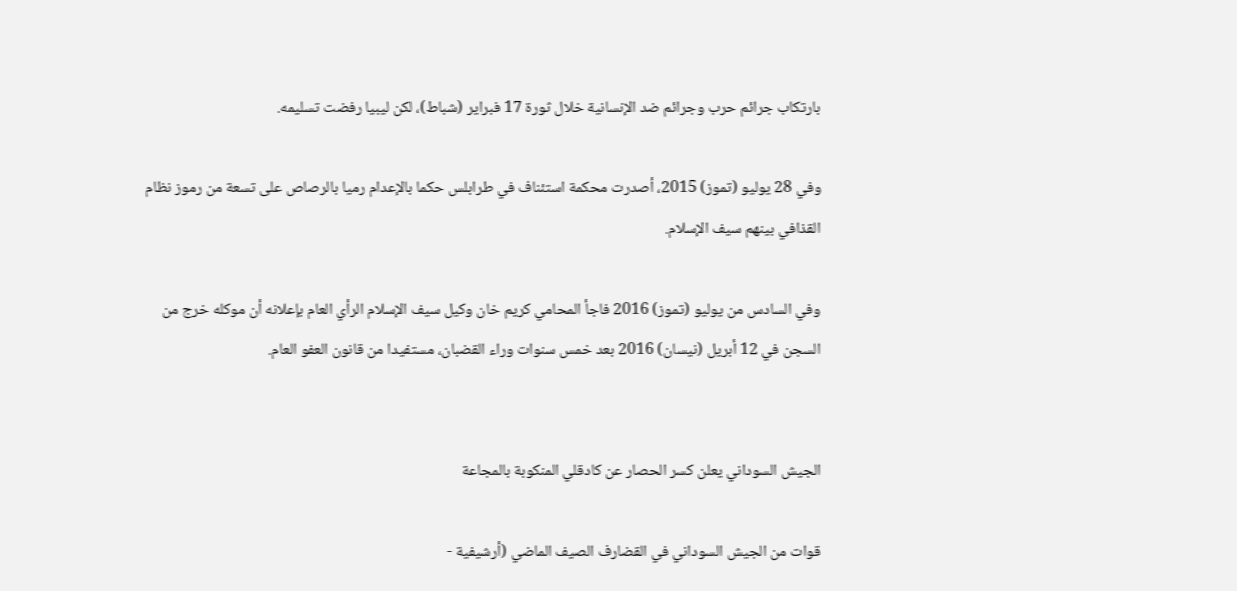بارتكاب جرائم حرب وجرائم ضد الإنسانية خلال ثورة 17 فبراير (شباط)، لكن ليبيا رفضت تسليمه.

وفي 28 يوليو (تموز) 2015، أصدرت محكمة استئناف في طرابلس حكما بالإعدام رميا بالرصاص على تسعة من رموز نظام القذافي بينهم سيف الإسلام.

وفي السادس من يوليو (تموز) 2016 فاجأ المحامي كريم خان وكيل سيف الإسلام الرأي العام بإعلانه أن موكله خرج من السجن في 12 أبريل (نيسان) 2016 بعد خمس سنوات وراء القضبان، مستفيدا من قانون العفو العام.


الجيش السوداني يعلن كسر الحصار عن كادقلي المنكوبة بالمجاعة

قوات من الجيش السوداني في القضارف الصيف الماضي (أرشيفية -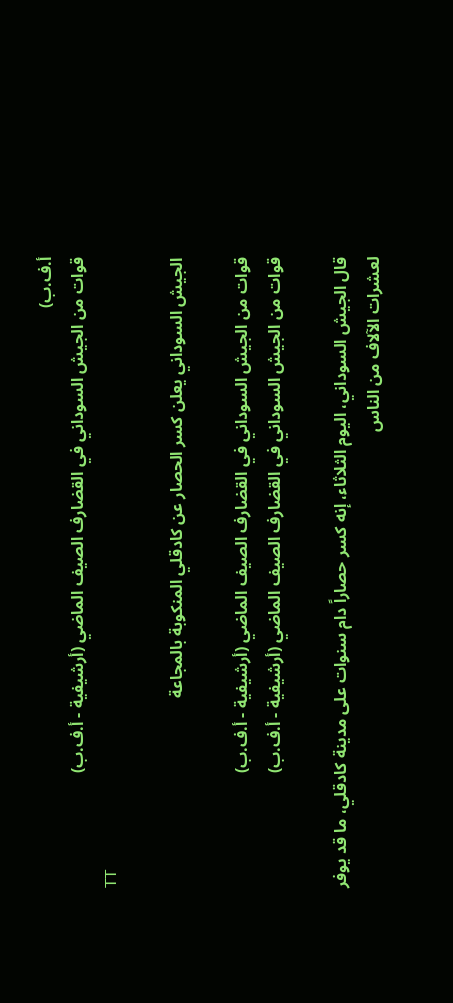أ.ف.ب)
قوات من الجيش السوداني في القضارف الصيف الماضي (أرشيفية - أ.ف.ب)
TT

الجيش السوداني يعلن كسر الحصار عن كادقلي المنكوبة بالمجاعة

قوات من الجيش السوداني في القضارف الصيف الماضي (أرشيفية - أ.ف.ب)
قوات من الجيش السوداني في القضارف الصيف الماضي (أرشيفية - أ.ف.ب)

قال الجيش السوداني، اليوم الثلاثاء، إنه كسر حصاراً دام سنوات على مدينة كادقلي، ما قد يوفر لعشرات الآلاف من الناس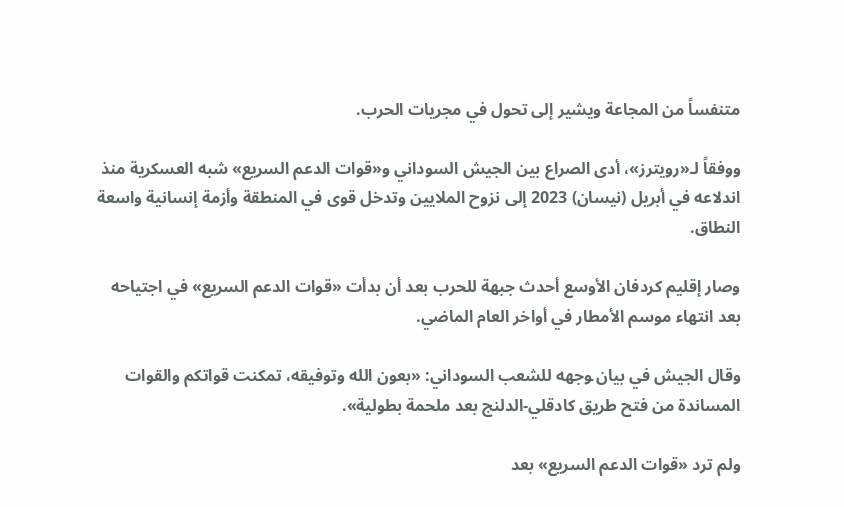متنفساً من المجاعة ويشير إلى تحول في مجريات الحرب.

ووفقاً لـ«رويترز»، أدى الصراع بين الجيش السوداني و«قوات الدعم السريع» شبه العسكرية ‌منذ اندلاعه ‌في أبريل ‌(نيسان) 2023 إلى ‌نزوح الملايين وتدخل قوى في المنطقة وأزمة إنسانية واسعة النطاق.

وصار إقليم كردفان الأوسع أحدث جبهة للحرب بعد أن بدأت «قوات الدعم السريع» في اجتياحه بعد انتهاء موسم الأمطار ‌في أواخر العام الماضي.

وقال الجيش في بيان ‍وجهه للشعب السوداني: «بعون الله وتوفيقه، تمكنت قواتكم والقوات المساندة من فتح طريق كادقلي-الدلنج بعد ملحمة بطولية».

ولم ترد «قوات الدعم السريع» بعد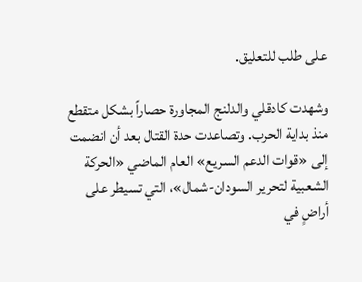على طلب للتعليق.

وشهدت كادقلي والدلنج المجاورة حصاراً بشكل متقطع منذ بداية الحرب. وتصاعدت حدة القتال بعد أن انضمت إلى «قوات الدعم السريع» العام الماضي «الحركة الشعبية لتحرير السودان-شمال»، التي تسيطر على أراضٍ في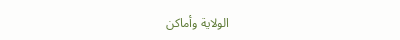الولاية وأماكن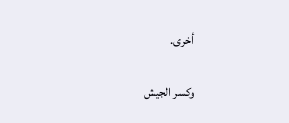أخرى.

وكسر الجيش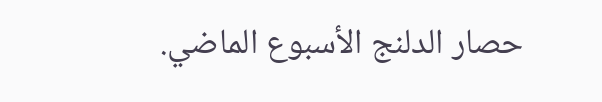حصار الدلنج ‌الأسبوع الماضي.